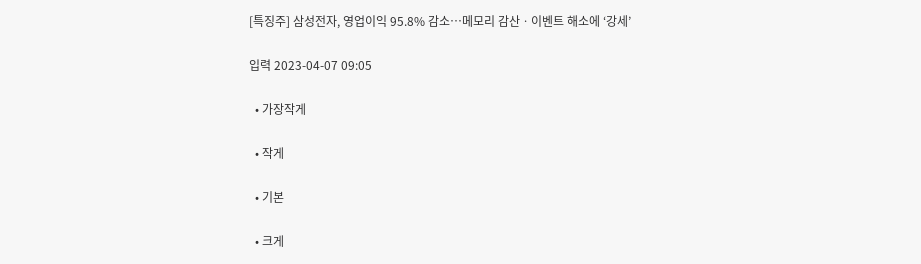[특징주] 삼성전자, 영업이익 95.8% 감소…메모리 감산ㆍ이벤트 해소에 ‘강세’

입력 2023-04-07 09:05

  • 가장작게

  • 작게

  • 기본

  • 크게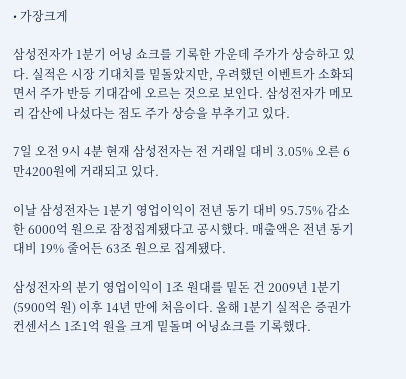• 가장크게

삼성전자가 1분기 어닝 쇼크를 기록한 가운데 주가가 상승하고 있다. 실적은 시장 기대치를 밑돌았지만, 우려했던 이벤트가 소화되면서 주가 반등 기대감에 오르는 것으로 보인다. 삼성전자가 메모리 감산에 나섰다는 점도 주가 상승을 부추기고 있다.

7일 오전 9시 4분 현재 삼성전자는 전 거래일 대비 3.05% 오른 6만4200원에 거래되고 있다.

이날 삼성전자는 1분기 영업이익이 전년 동기 대비 95.75% 감소한 6000억 원으로 잠정집계됐다고 공시했다. 매출액은 전년 동기 대비 19% 줄어든 63조 원으로 집계됐다.

삼성전자의 분기 영업이익이 1조 원대를 밑돈 건 2009년 1분기(5900억 원) 이후 14년 만에 처음이다. 올해 1분기 실적은 증권가 컨센서스 1조1억 원을 크게 밑돌며 어닝쇼크를 기록했다.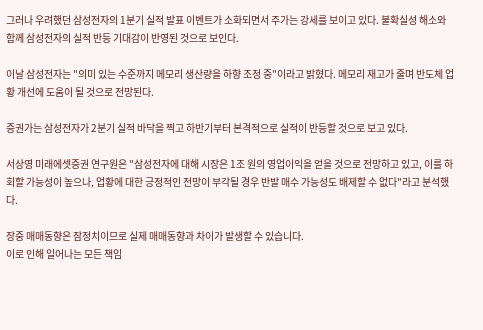그러나 우려했던 삼성전자의 1분기 실적 발표 이벤트가 소화되면서 주가는 강세를 보이고 있다. 불확실성 해소와 함께 삼성전자의 실적 반등 기대감이 반영된 것으로 보인다.

이날 삼성전자는 "의미 있는 수준까지 메모리 생산량을 하향 조정 중"이라고 밝혔다. 메모리 재고가 줄며 반도체 업황 개선에 도움이 될 것으로 전망된다.

증권가는 삼성전자가 2분기 실적 바닥을 찍고 하반기부터 본격적으로 실적이 반등할 것으로 보고 있다.

서상영 미래에셋증권 연구원은 "삼성전자에 대해 시장은 1조 원의 영업이익을 얻을 것으로 전망하고 있고, 이를 하회할 가능성이 높으나, 업황에 대한 긍정적인 전망이 부각될 경우 반발 매수 가능성도 배제할 수 없다"라고 분석했다.

장중 매매동향은 잠정치이므로 실제 매매동향과 차이가 발생할 수 있습니다.
이로 인해 일어나는 모든 책임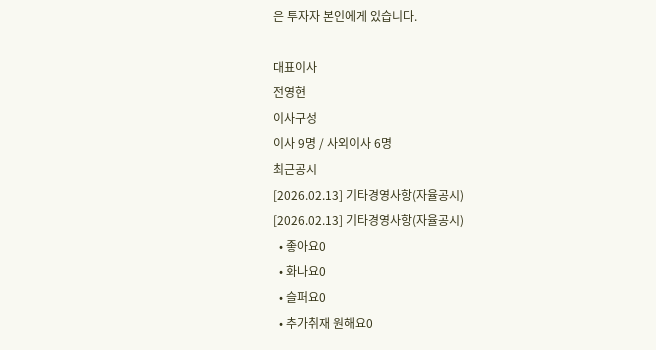은 투자자 본인에게 있습니다.

대표이사
전영현
이사구성
이사 9명 / 사외이사 6명
최근공시
[2026.02.13] 기타경영사항(자율공시)
[2026.02.13] 기타경영사항(자율공시)
  • 좋아요0
  • 화나요0
  • 슬퍼요0
  • 추가취재 원해요0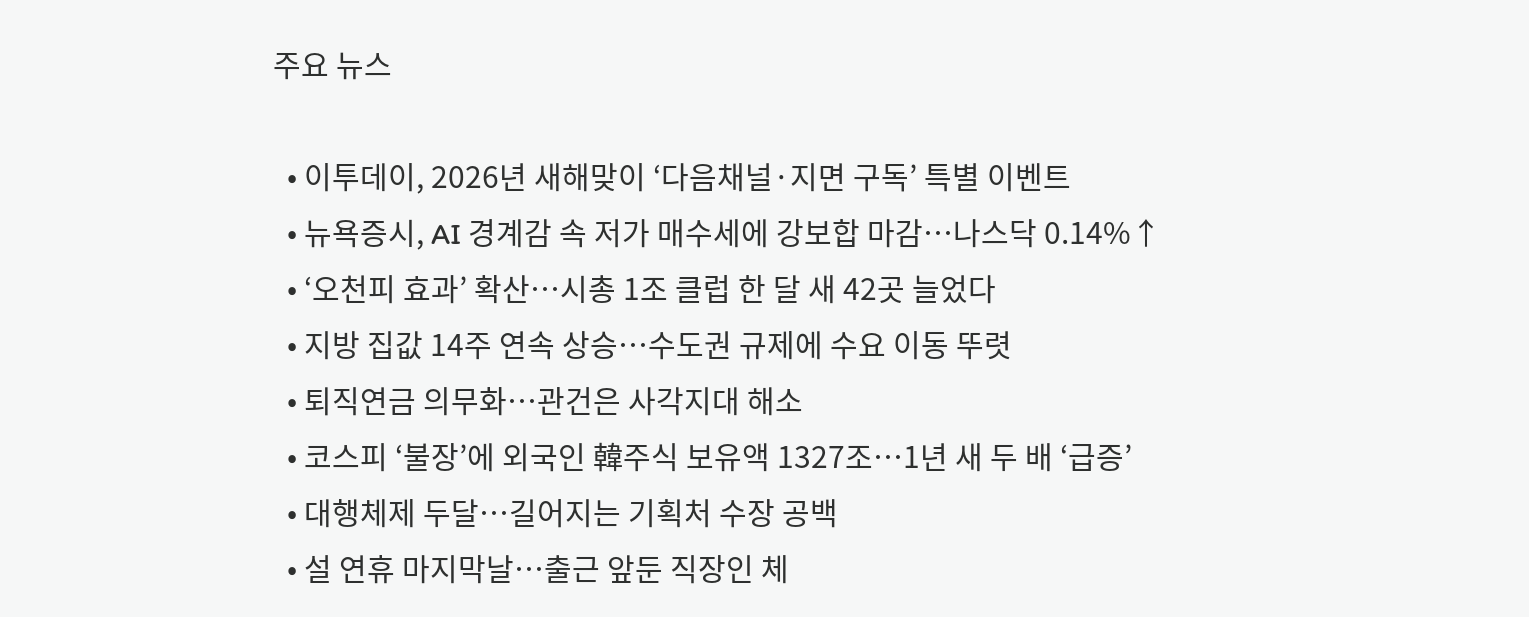주요 뉴스

  • 이투데이, 2026년 새해맞이 ‘다음채널·지면 구독’ 특별 이벤트
  • 뉴욕증시, AI 경계감 속 저가 매수세에 강보합 마감…나스닥 0.14%↑
  • ‘오천피 효과’ 확산…시총 1조 클럽 한 달 새 42곳 늘었다
  • 지방 집값 14주 연속 상승⋯수도권 규제에 수요 이동 뚜렷
  • 퇴직연금 의무화⋯관건은 사각지대 해소
  • 코스피 ‘불장’에 외국인 韓주식 보유액 1327조…1년 새 두 배 ‘급증’
  • 대행체제 두달…길어지는 기획처 수장 공백
  • 설 연휴 마지막날…출근 앞둔 직장인 체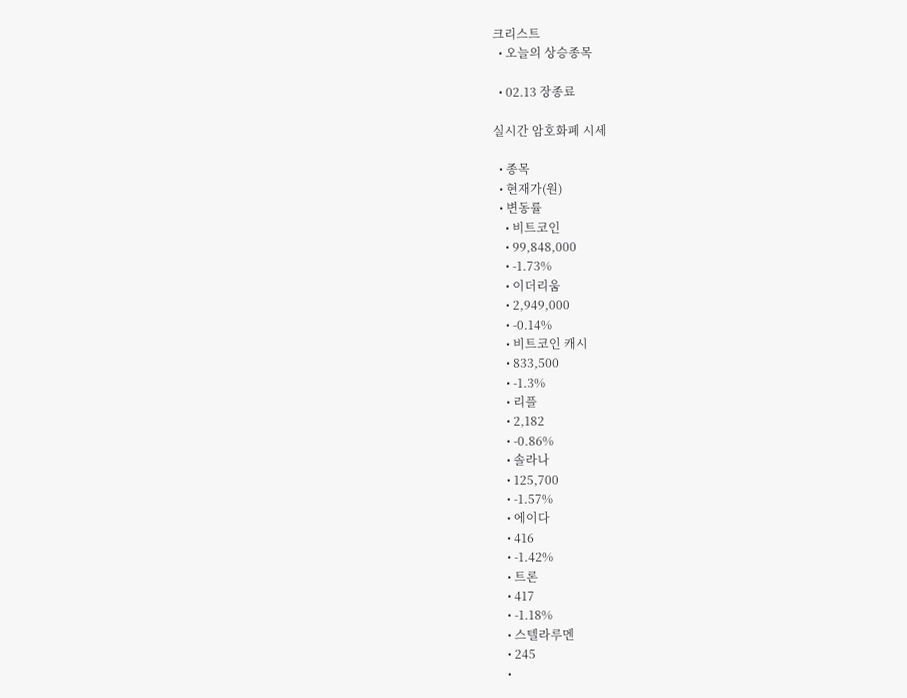크리스트
  • 오늘의 상승종목

  • 02.13 장종료

실시간 암호화폐 시세

  • 종목
  • 현재가(원)
  • 변동률
    • 비트코인
    • 99,848,000
    • -1.73%
    • 이더리움
    • 2,949,000
    • -0.14%
    • 비트코인 캐시
    • 833,500
    • -1.3%
    • 리플
    • 2,182
    • -0.86%
    • 솔라나
    • 125,700
    • -1.57%
    • 에이다
    • 416
    • -1.42%
    • 트론
    • 417
    • -1.18%
    • 스텔라루멘
    • 245
    •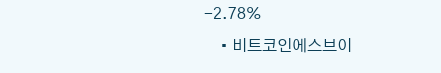-2.78%
    • 비트코인에스브이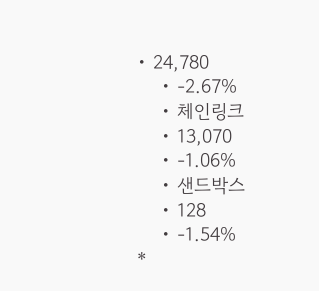• 24,780
    • -2.67%
    • 체인링크
    • 13,070
    • -1.06%
    • 샌드박스
    • 128
    • -1.54%
*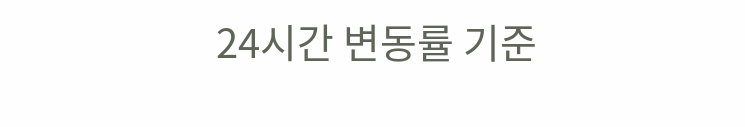24시간 변동률 기준